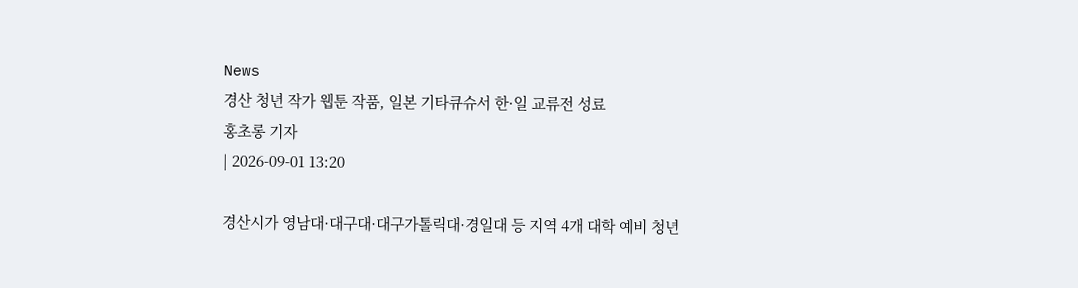News
경산 청년 작가 웹툰 작품, 일본 기타큐슈서 한·일 교류전 성료
홍초롱 기자
| 2026-09-01 13:20

경산시가 영남대·대구대·대구가톨릭대·경일대 등 지역 4개 대학 예비 청년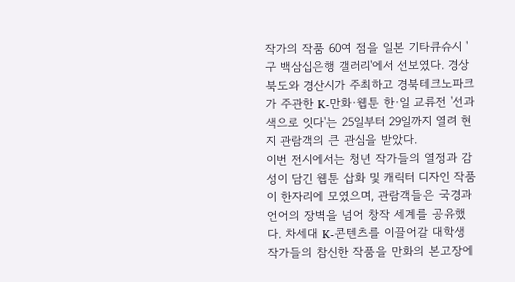작가의 작품 60여 점을 일본 기타큐슈시 '구 백삼십은행 갤러리'에서 선보였다. 경상북도와 경산시가 주최하고 경북테크노파크가 주관한 K-만화·웹툰 한·일 교류전 '선과 색으로 잇다'는 25일부터 29일까지 열려 현지 관람객의 큰 관심을 받았다.
이번 전시에서는 청년 작가들의 열정과 감성이 담긴 웹툰 삽화 및 캐릭터 디자인 작품이 한자리에 모였으며, 관람객들은 국경과 언어의 장벽을 넘어 창작 세계를 공유했다. 차세대 K-콘텐츠를 이끌어갈 대학생 작가들의 참신한 작품을 만화의 본고장에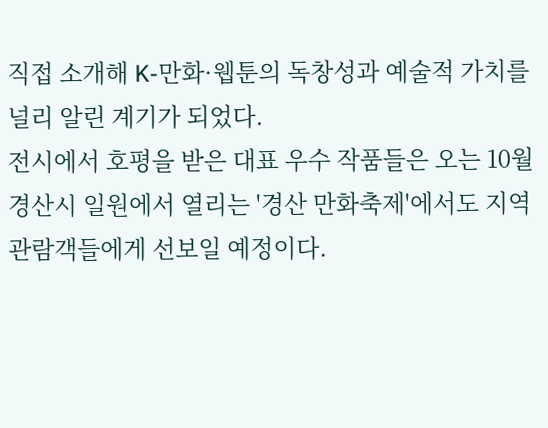직접 소개해 K-만화·웹툰의 독창성과 예술적 가치를 널리 알린 계기가 되었다.
전시에서 호평을 받은 대표 우수 작품들은 오는 10월 경산시 일원에서 열리는 '경산 만화축제'에서도 지역 관람객들에게 선보일 예정이다.